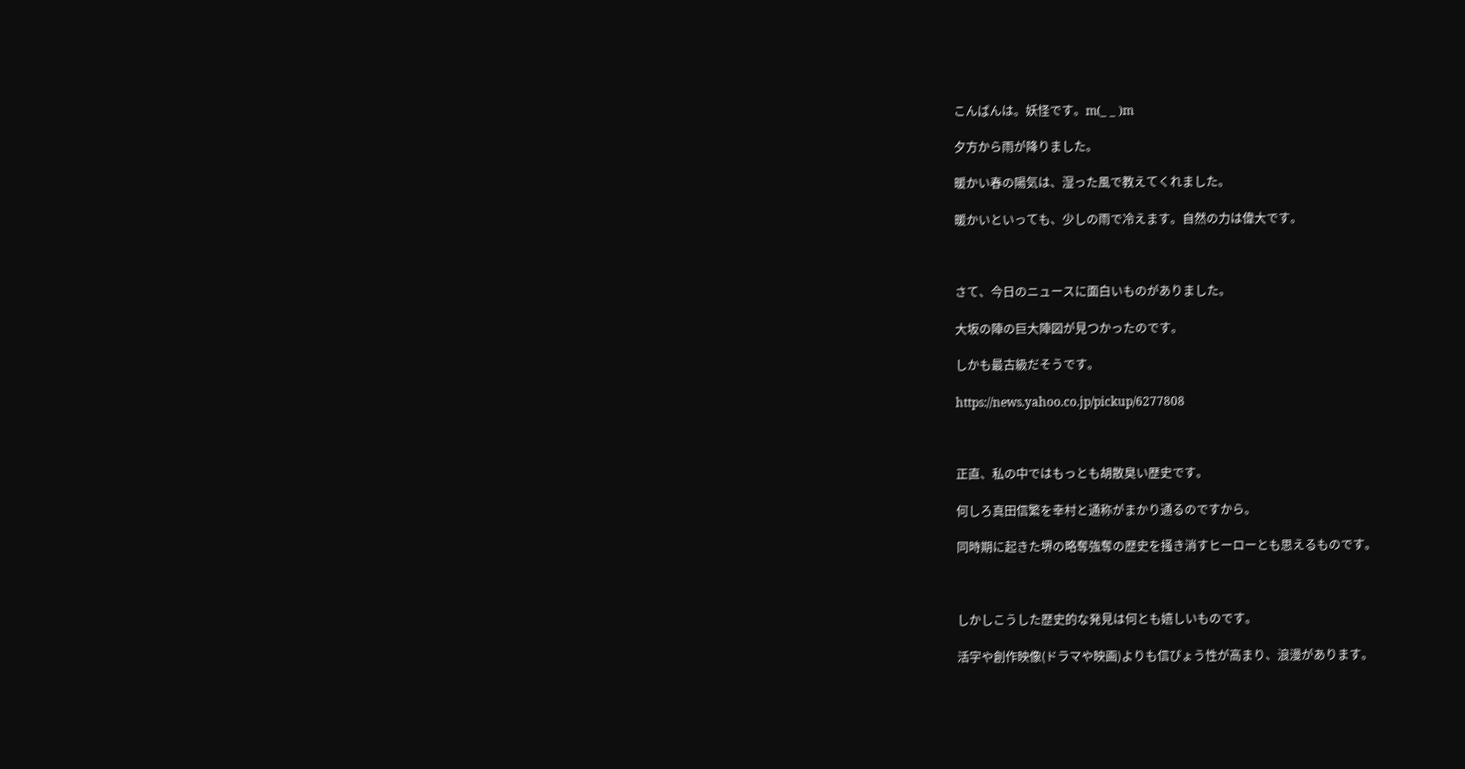こんばんは。妖怪です。m(_ _ )m

夕方から雨が降りました。

暖かい春の陽気は、湿った風で教えてくれました。

暖かいといっても、少しの雨で冷えます。自然の力は偉大です。



さて、今日のニュースに面白いものがありました。

大坂の陣の巨大陣図が見つかったのです。

しかも最古級だそうです。

https://news.yahoo.co.jp/pickup/6277808



正直、私の中ではもっとも胡散臭い歴史です。

何しろ真田信繁を幸村と通称がまかり通るのですから。

同時期に起きた堺の略奪強奪の歴史を掻き消すヒーローとも思えるものです。



しかしこうした歴史的な発見は何とも嬉しいものです。

活字や創作映像(ドラマや映画)よりも信ぴょう性が高まり、浪漫があります。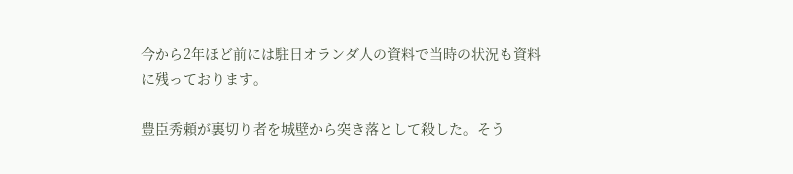今から2年ほど前には駐日オランダ人の資料で当時の状況も資料に残っております。

豊臣秀頼が裏切り者を城壁から突き落として殺した。そう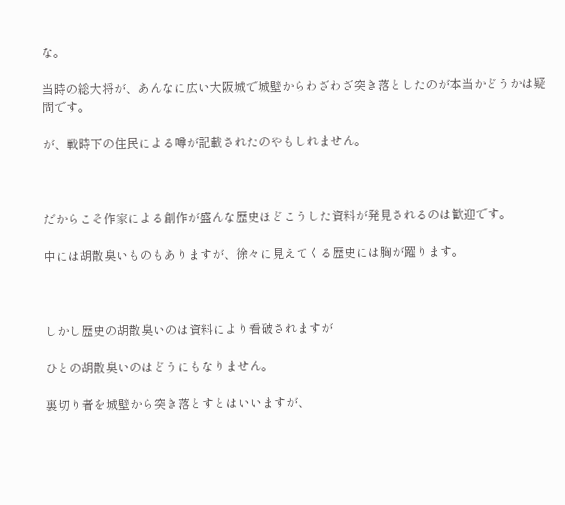な。

当時の総大将が、あんなに広い大阪城で城壁からわざわざ突き落としたのが本当かどうかは疑問です。

が、戦時下の住民による噂が記載されたのやもしれません。



だからこそ作家による創作が盛んな歴史ほどこうした資料が発見されるのは歓迎です。

中には胡散臭いものもありますが、徐々に見えてくる歴史には胸が躍ります。



しかし歴史の胡散臭いのは資料により看破されますが

ひとの胡散臭いのはどうにもなりません。

裏切り者を城壁から突き落とすとはいいますが、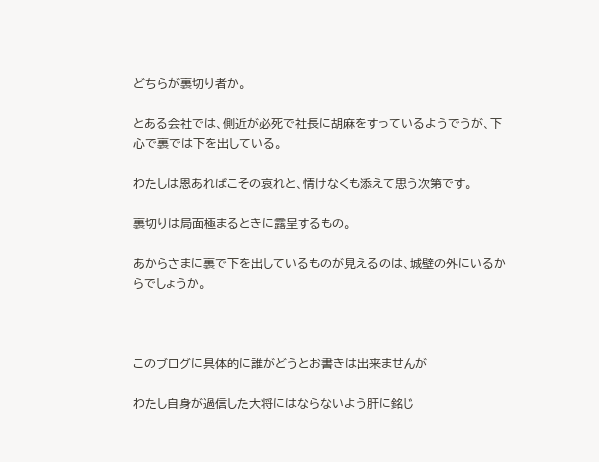どちらが裏切り者か。

とある会社では、側近が必死で社長に胡麻をすっているようでうが、下心で裏では下を出している。

わたしは恩あればこその哀れと、情けなくも添えて思う次第です。

裏切りは局面極まるときに露呈するもの。

あからさまに裏で下を出しているものが見えるのは、城壁の外にいるからでしょうか。



このブログに具体的に誰がどうとお書きは出来ませんが

わたし自身が過信した大将にはならないよう肝に銘じ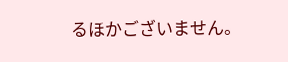るほかございません。